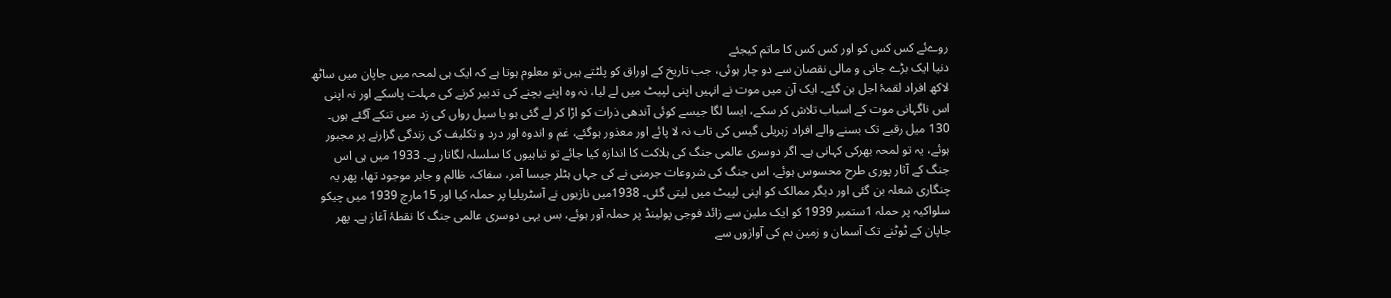روےئے کس کس کو اور کس کس کا ماتم کیجئے
دنیا ایک بڑے جانی و مالی نقصان سے دو چار ہوئی، جب تاریخ کے اوراق کو پلٹتے ہیں تو معلوم ہوتا ہے کہ ایک ہی لمحہ میں جاپان میں ساٹھ لاکھ افراد لقمۂ اجل بن گئے۔ ایک آن میں موت نے انہیں اپنی لپیٹ میں لے لیا، نہ وہ اپنے بچنے کی تدبیر کرنے کی مہلت پاسکے اور نہ اپنی اس ناگہانی موت کے اسباب تلاش کر سکے، ایسا لگا جیسے کوئی آندھی ذرات کو اڑا کر لے گئی ہو یا سیل رواں کی زد میں تنکے آگئے ہوں۔ 130 میل رقبے تک بسنے والے افراد زہریلی گیس کی تاب نہ لا پائے اور معذور ہوگئے، غم و اندوہ اور درد و تکلیف کی زندگی گزارنے پر مجبور ہوئے، یہ تو لمحہ بھرکی کہانی ہے۔ اگر دوسری عالمی جنگ کی ہلاکت کا اندازہ کیا جائے تو تباہیوں کا سلسلہ لگاتار ہے۔ 1933 میں ہی اس جنگ کے آثار پوری طرح محسوس ہوئے، اس جنگ کی شروعات جرمنی نے کی جہاں ہٹلر جیسا آمر، سفاک، ظالم و جابر موجود تھا، پھر یہ چنگاری شعلہ بن گئی اور دیگر ممالک کو اپنی لپیٹ میں لیتی گئی۔ 1938میں نازیوں نے آسٹریلیا پر حملہ کیا اور 15مارچ 1939 میں چیکو سلواکیہ پر حملہ 1ستمبر 1939 کو ایک ملین سے زائد فوجی پولینڈ پر حملہ آور ہوئے، بس یہی دوسری عالمی جنگ کا نقطۂ آغاز ہے۔ پھر جاپان کے ٹوٹنے تک آسمان و زمین بم کی آوازوں سے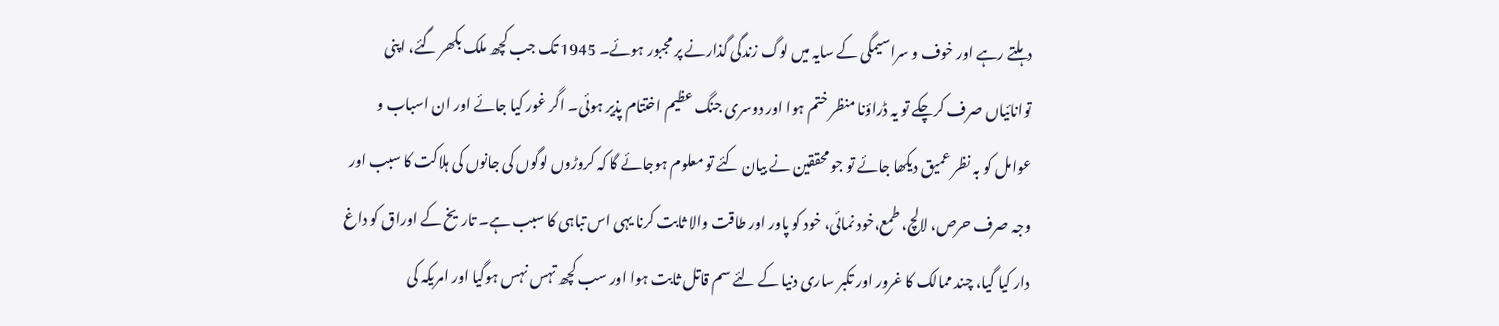دہلتے رہے اور خوف و سراسیمگی کے سایہ میں لوگ زندگی گذارنے پر مجبور ہوئے۔ 1945 تک جب کچھ ملک بکھر گئے، اپنی توانائیاں صرف کرچکے تو یہ ڈراؤنا منظر ختم ہوا اور دوسری جنگ عظیم اختتام پذیر ہوئی۔ اگر غور کیا جائے اور ان اسباب و عوامل کو بہ نظر عمیق دیکھا جائے تو جو محققین نے بیان کئے تو معلوم ہوجائے گا کہ کروڑوں لوگوں کی جانوں کی ہلاکت کا سبب اور وجہ صرف حرص، لالچ، طمع،خود نمائی، خود کو پاور اور طاقت والا ثابت کرنا یہی اس تباہی کا سبب ہے۔ تاریخ کے اوراق کو داغ دار کیا گیا، چند ممالک کا غرور اور تکبر ساری دنیا کے لئے سم قاتل ثابت ہوا اور سب کچھ تہس نہس ہوگیا اور امریکہ کی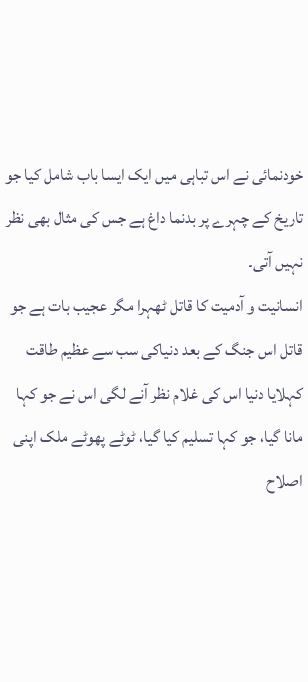خودنمائی نے اس تباہی میں ایک ایسا باب شامل کیا جو تاریخ کے چہرے پر بدنما داغ ہے جس کی مثال بھی نظر نہیں آتی۔
انسانیت و آدمیت کا قاتل ٹھہرا مگر عجیب بات ہے جو قاتل اس جنگ کے بعد دنیاکی سب سے عظیم طاقت کہلایا دنیا اس کی غلام نظر آنے لگی اس نے جو کہا مانا گیا، جو کہا تسلیم کیا گیا، ٹوٹے پھوٹے ملک اپنی اصلاح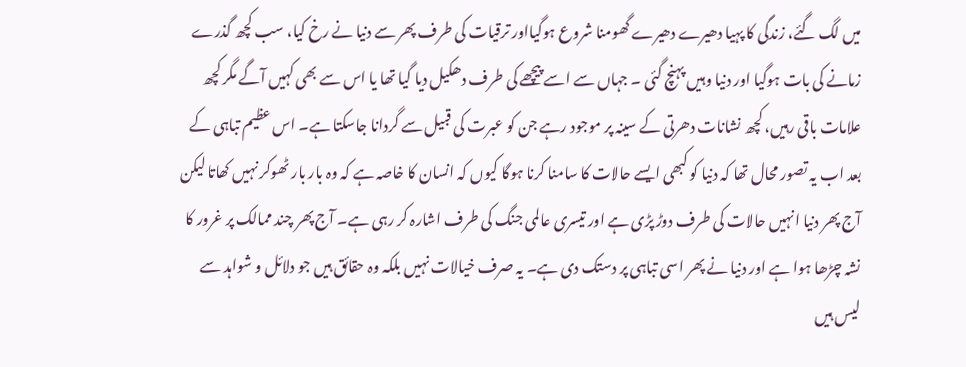میں لگ گئے، زندگی کا پہیا دھیرے دھیرے گھومنا شروع ہوگیااور ترقیات کی طرف پھر سے دنیا نے رخ کیا، سب کچھ گذرے زمانے کی بات ہوگیا اور دنیا وہیں پہنچ گئی ۔ جہاں سے اسے پیچھے کی طرف دھکیل دیا گیا تھا یا اس سے بھی کہیں آگے مگر کچھ علامات باقی رہیں، کچھ نشانات دھرتی کے سینہ پر موجود رہے جن کو عبرت کی قبیل سے گردانا جاسکتا ہے۔ اس عظیم تباہی کے بعد اب یہ تصور محال تھا کہ دنیا کو کبھی ایسے حالات کا سامنا کرنا ہوگا کیوں کہ انسان کا خاصہ ہے کہ وہ بار بار ٹھوکر نہیں کھاتا لیکن آج پھر دنیا انہیں حالات کی طرف دوڑ پڑی ہے اور تیسری عالمی جنگ کی طرف اشارہ کر رہی ہے۔ آج پھر چند ممالک پر غرور کا نشہ چڑھا ہوا ہے اور دنیا نے پھر اسی تباہی پر دستک دی ہے۔ یہ صرف خیالات نہیں بلکہ وہ حقائق ہیں جو دلائل و شواہد سے لیس ہیں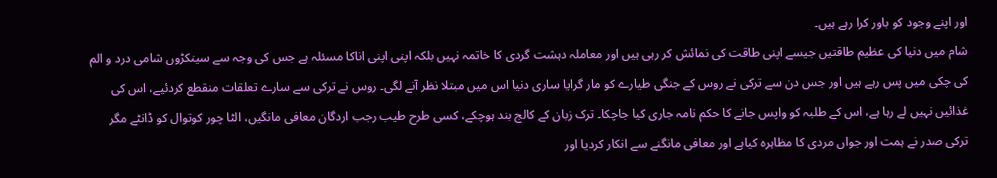اور اپنے وجود کو باور کرا رہے ہیں۔
شام میں دنیا کی عظیم طاقتیں جیسے اپنی طاقت کی نمائش کر رہی ہیں اور معاملہ دہشت گردی کا خاتمہ نہیں بلکہ اپنی اپنی اناکا مسئلہ ہے جس کی وجہ سے سینکڑوں شامی درد و الم کی چکی میں پس رہے ہیں اور جس دن سے ترکی نے روس کے جنگی طیارے کو مار گرایا ساری دنیا اس میں مبتلا نظر آنے لگی۔ روس نے ترکی سے سارے تعلقات منقطع کردئیے، اس کی غذائیں نہیں لے رہا ہے، اس کے طلبہ کو واپس جانے کا حکم نامہ جاری کیا جاچکا۔ ترک زبان کے کالج بند ہوچکے، کسی طرح طیب رجب اردگان معافی مانگیں، الٹا چور کوتوال کو ڈانٹے مگر ترکی صدر نے ہمت اور جواں مردی کا مظاہرہ کیاہے اور معافی مانگنے سے انکار کردیا اور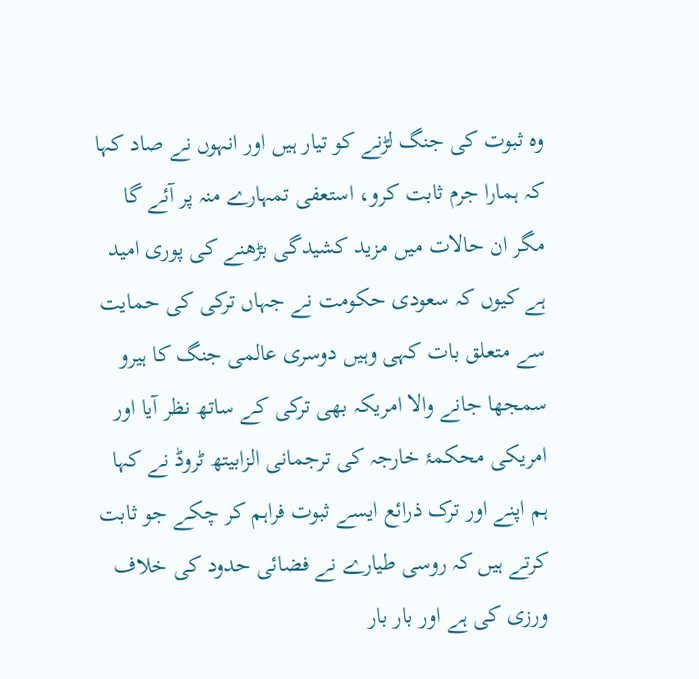وہ ثبوت کی جنگ لڑنے کو تیار ہیں اور انہوں نے صاد کہا کہ ہمارا جرم ثابت کرو، استعفی تمہارے منہ پر آئے گا مگر ان حالات میں مزید کشیدگی بڑھنے کی پوری امید ہے کیوں کہ سعودی حکومت نے جہاں ترکی کی حمایت سے متعلق بات کہی وہیں دوسری عالمی جنگ کا ہیرو سمجھا جانے والا امریکہ بھی ترکی کے ساتھ نظر آیا اور امریکی محکمۂ خارجہ کی ترجمانی الزابیتھ ٹروڈ نے کہا ہم اپنے اور ترک ذرائع ایسے ثبوت فراہم کر چکے جو ثابت کرتے ہیں کہ روسی طیارے نے فضائی حدود کی خلاف ورزی کی ہے اور بار بار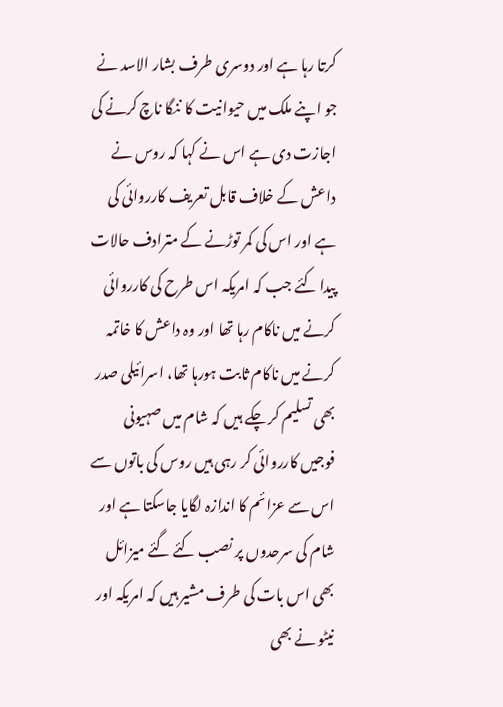کرتا رہا ہے اور دوسری طرف بشار الاسد نے جو اپنے ملک میں حیوانیت کا ننگا ناچ کرنے کی اجازت دی ہے اس نے کہا کہ روس نے داعش کے خلاف قابل تعریف کارروائی کی ہے اور اس کی کمر توڑنے کے مترادف حالات پیدا کئے جب کہ امریکہ اس طرح کی کارروائی کرنے میں ناکام رہا تھا اور وہ داعش کا خاتمہ کرنے میں ناکام ثابت ہورہا تھا، اسرائیلی صدر بھی تسلیم کر چکے ہیں کہ شام میں صہیونی فوجیں کارروائی کر رہی ہیں روس کی باتوں سے اس سے عزائم کا اندازہ لگایا جاسکتا ہے اور شام کی سرحدوں پر نصب کئے گئے میزائل بھی اس بات کی طرف مشیر ہیں کہ امریکہ اور نیٹو نے بھی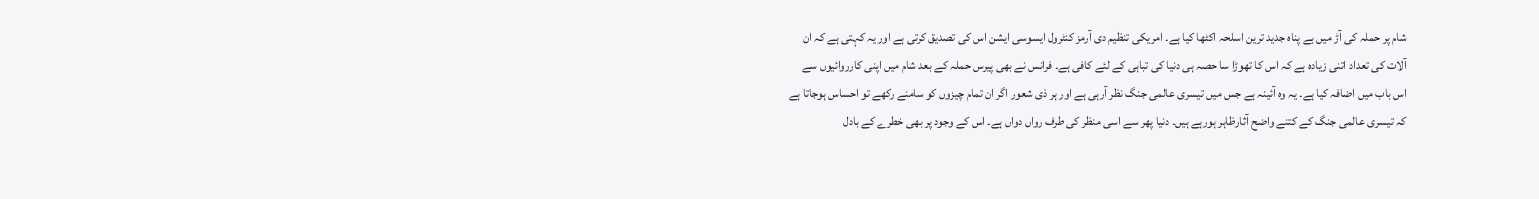شام پر حملہ کی آڑ میں بے پناہ جدید ترین اسلحہ اکٹھا کیا ہے۔ امریکی تنظیم دی آرمز کنٹرول ایسوسی ایشن اس کی تصدیق کرتی ہے اور یہ کہتی ہے کہ ان آلات کی تعداد اتنی زیادہ ہے کہ اس کا تھوڑا سا حصہ ہی دنیا کی تباہی کے لئے کافی ہے۔ فرانس نے بھی پیرس حملہ کے بعد شام میں اپنی کارروائیوں سے اس باب میں اضافہ کیا ہے۔ یہ وہ آئینہ ہے جس میں تیسری عالمی جنگ نظر آرہی ہے اور ہر ذی شعور اگر ان تمام چیزوں کو سامنے رکھے تو احساس ہوجاتا ہے کہ تیسری عالمی جنگ کے کتنے واضح آثارظاہر ہورہے ہیں۔ دنیا پھر سے اسی منظر کی طرف رواں دواں ہے۔ اس کے وجود پر بھی خطرے کے بادل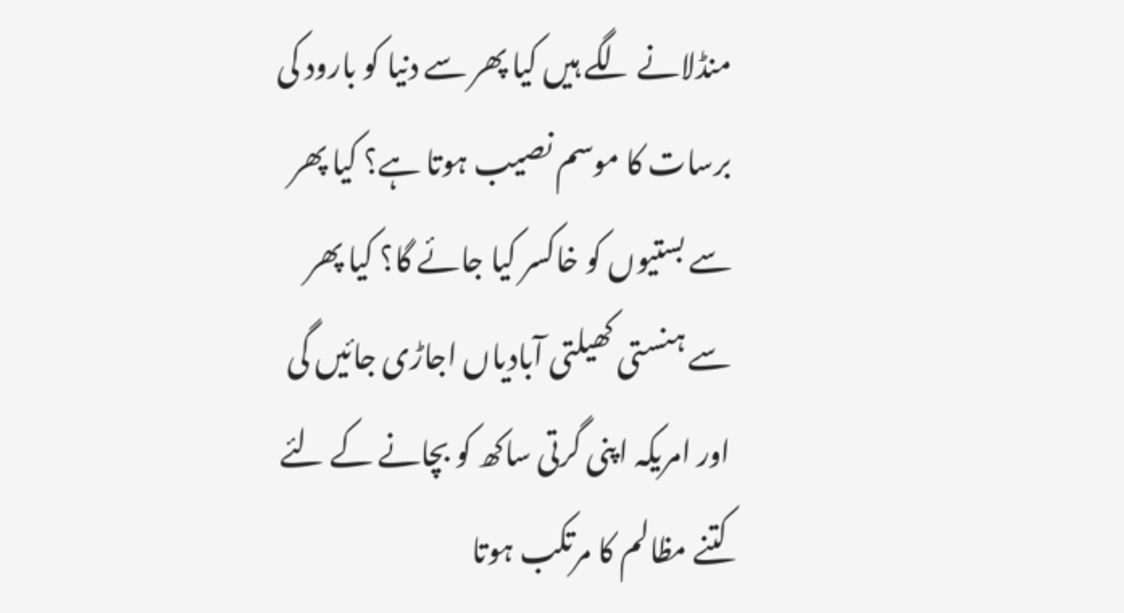منڈلانے لگے ہیں کیا پھر سے دنیا کو بارود کی برسات کا موسم نصیب ہوتا ہے؟ کیا پھر سے بستیوں کو خاکسر کیا جائے گا؟ کیا پھر سے ہنستی کھیلتی آبادیاں اجاڑی جائیں گی اور امریکہ اپنی گرتی ساکھ کو بچانے کے لئے کتنے مظالم کا مرتکب ہوتا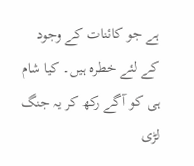ہے جو کائنات کے وجود کے لئے خطرہ ہیں۔ کیا شام ہی کو آگے رکھ کر یہ جنگ لڑی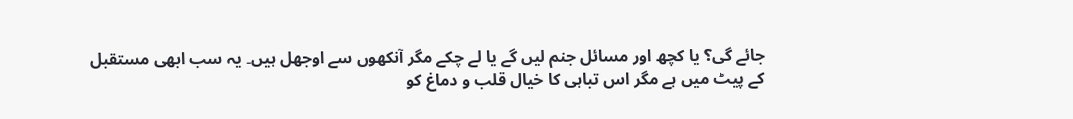جائے گی؟ یا کچھ اور مسائل جنم لیں گے یا لے چکے مگر آنکھوں سے اوجھل ہیں۔ یہ سب ابھی مستقبل کے پیٹ میں ہے مگر اس تباہی کا خیال قلب و دماغ کو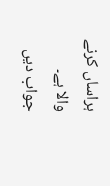ہراساں کرنے والا ہے۔
جواب دیں